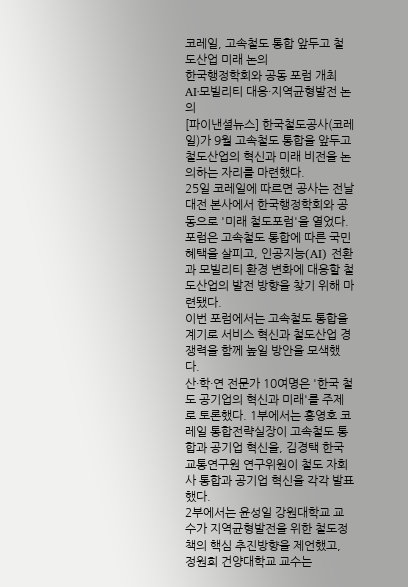코레일, 고속철도 통합 앞두고 철도산업 미래 논의
한국행정학회와 공동 포럼 개최
AI·모빌리티 대응·지역균형발전 논의
[파이낸셜뉴스] 한국철도공사(코레일)가 9월 고속철도 통합을 앞두고 철도산업의 혁신과 미래 비전을 논의하는 자리를 마련했다.
25일 코레일에 따르면 공사는 전날 대전 본사에서 한국행정학회와 공동으로 '미래 철도포럼'을 열었다. 포럼은 고속철도 통합에 따른 국민 혜택을 살피고, 인공지능(AI) 전환과 모빌리티 환경 변화에 대응할 철도산업의 발전 방향을 찾기 위해 마련됐다.
이번 포럼에서는 고속철도 통합을 계기로 서비스 혁신과 철도산업 경쟁력을 함께 높일 방안을 모색했다.
산·학·연 전문가 10여명은 '한국 철도 공기업의 혁신과 미래'를 주제로 토론했다. 1부에서는 홍영호 코레일 통합전략실장이 고속철도 통합과 공기업 혁신을, 김경택 한국교통연구원 연구위원이 철도 자회사 통합과 공기업 혁신을 각각 발표했다.
2부에서는 윤성일 강원대학교 교수가 지역균형발전을 위한 철도정책의 핵심 추진방향을 제언했고, 정원희 건양대학교 교수는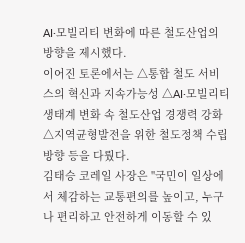AI·모빌리티 변화에 따른 철도산업의 방향을 제시했다.
이어진 토론에서는 △통합 철도 서비스의 혁신과 지속가능성 △AI·모빌리티 생태계 변화 속 철도산업 경쟁력 강화 △지역균형발전을 위한 철도정책 수립 방향 등을 다뤘다.
김태승 코레일 사장은 "국민이 일상에서 체감하는 교통편의를 높이고, 누구나 편리하고 안전하게 이동할 수 있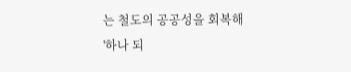는 철도의 공공성을 회복해 '하나 되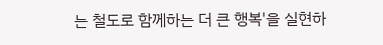는 철도로 함께하는 더 큰 행복'을 실현하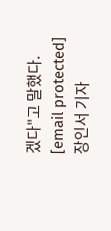겠다"고 말했다.
[email protected] 장인서 기자